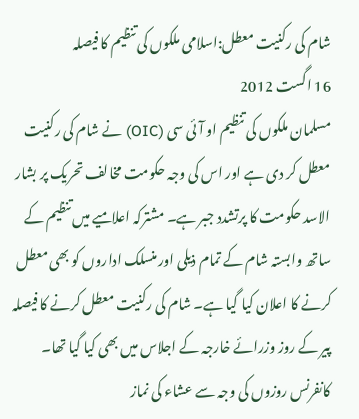شام کی رکنیت معطل:اسلامی ملکوں کی تنظیم کا فیصلہ
16 اگست 2012
مسلمان ملکوں کی تنظیم او آئی سی (OIC) نے شام کی رکنیت معطل کر دی ہے اور اس کی وجہ حکومت مخالف تحریک پر بشار الاسد حکومت کا پرتشدد جبر ہے۔ مشترکہ اعلامیے میں تنظیم کے ساتھ وابستہ شام کے تمام ذیلی اور منسلک اداروں کو بھی معطل کرنے کا اعلان کیا گیا ہے۔ شام کی رکنیت معطل کرنے کا فیصلہ پیر کے روز وزرائے خارجہ کے اجلاس میں بھی کیا گیا تھا۔ کانفرنس روزوں کی وجہ سے عشاء کی نماز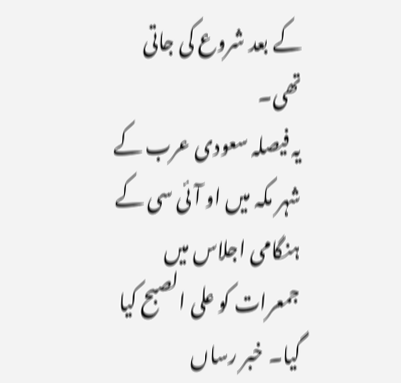کے بعد شروع کی جاتی تھی۔
یہ فیصلہ سعودی عرب کے شہر مکہ میں او آئی سی کے ہنگامی اجلاس میں جمعرات کو علی الصبح کیا گیا۔ خبر رساں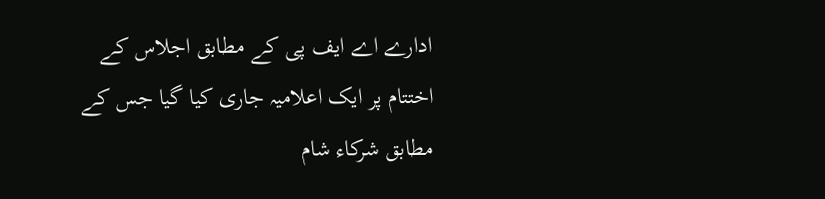ادارے اے ایف پی کے مطابق اجلاس کے اختتام پر ایک اعلامیہ جاری کیا گیا جس کے مطابق شرکاء شام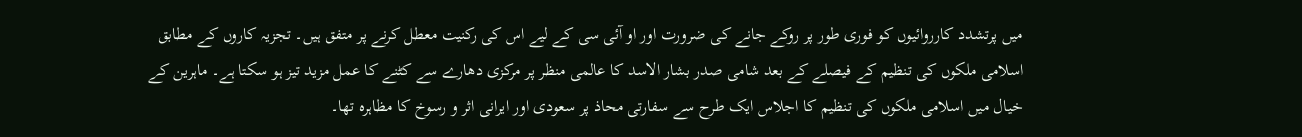میں پرتشدد کارروائیوں کو فوری طور پر روکے جانے کی ضرورت اور او آئی سی کے لیے اس کی رکنیت معطل کرنے پر متفق ہیں۔ تجزیہ کاروں کے مطابق اسلامی ملکوں کی تنظیم کے فیصلے کے بعد شامی صدر بشار الاسد کا عالمی منظر پر مرکزی دھارے سے کٹنے کا عمل مزید تیز ہو سکتا ہے۔ ماہرین کے خیال میں اسلامی ملکوں کی تنظیم کا اجلاس ایک طرح سے سفارتی محاذ پر سعودی اور ایرانی اثر و رسوخ کا مظاہرہ تھا۔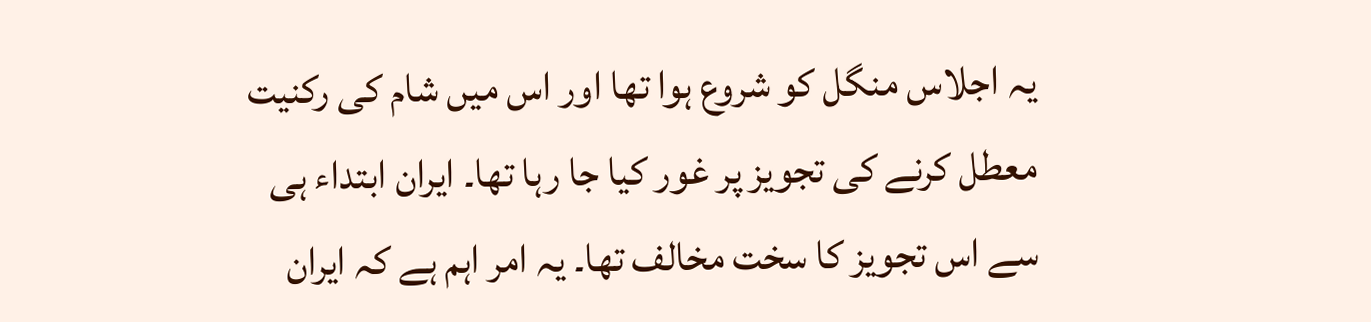یہ اجلاس منگل کو شروع ہوا تھا اور اس میں شام کی رکنیت معطل کرنے کی تجویز پر غور کیا جا رہا تھا۔ ایران ابتداء ہی سے اس تجویز کا سخت مخالف تھا۔ یہ امر اہم ہے کہ ایران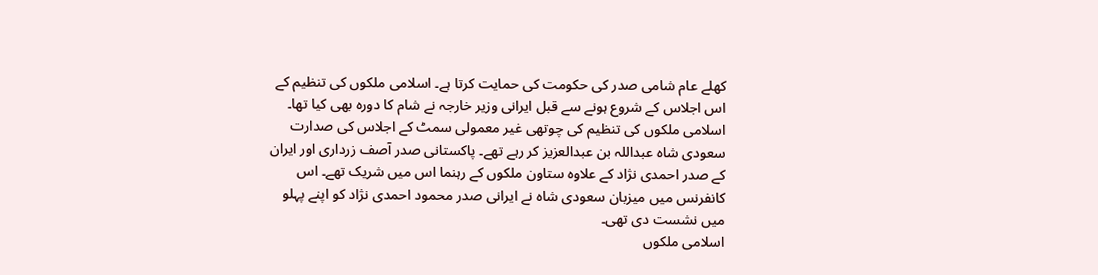کھلے عام شامی صدر کی حکومت کی حمایت کرتا ہے۔ اسلامی ملکوں کی تنظیم کے اس اجلاس کے شروع ہونے سے قبل ایرانی وزیر خارجہ نے شام کا دورہ بھی کیا تھا۔ اسلامی ملکوں کی تنظیم کی چوتھی غیر معمولی سمٹ کے اجلاس کی صدارت سعودی شاہ عبداللہ بن عبدالعزیز کر رہے تھے۔ پاکستانی صدر آصف زرداری اور ایران کے صدر احمدی نژاد کے علاوہ ستاون ملکوں کے رہنما اس میں شریک تھے۔ اس کانفرنس میں میزبان سعودی شاہ نے ایرانی صدر محمود احمدی نژاد کو اپنے پہلو میں نشست دی تھی۔
اسلامی ملکوں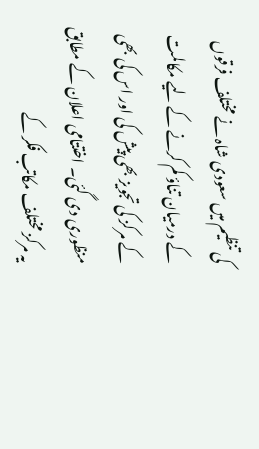کی تنظیم میں سعودی شاہ نے مختلف فرقوں کے درمیان تناؤ کم کرنے کے لیے مکالمت کے مرکز کی تجویز بھی پیش کی اور اس کی بھی منظوری دی گئی۔ اختتامی اعلان کے مطابق یہ مرکز مختلف مکاتب فکر کے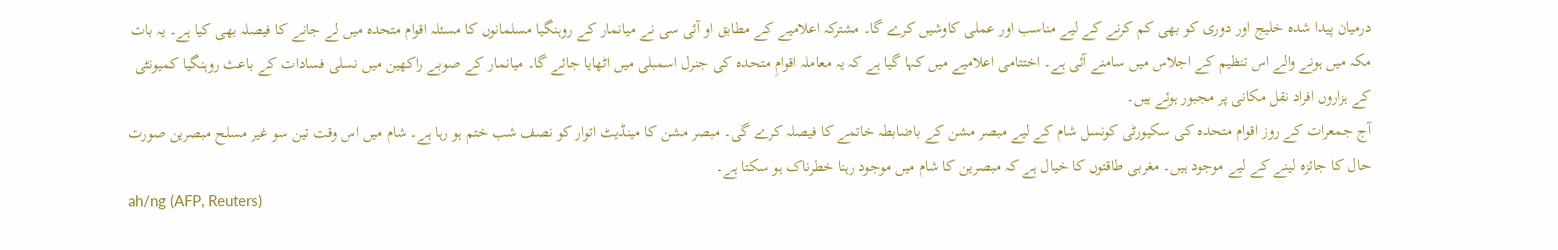درمیان پیدا شدہ خلیج اور دوری کو بھی کم کرنے کے لیے مناسب اور عملی کاوشیں کرے گا۔ مشترکہ اعلامیے کے مطابق او آئی سی نے میانمار کے روہنگیا مسلمانوں کا مسئلہ اقوام متحدہ میں لے جانے کا فیصلہ بھی کیا ہے۔ یہ بات مکہ میں ہونے والے اس تنظیم کے اجلاس میں سامنے آئی ہے۔ اختتامی اعلامیے میں کہا گیا ہے کہ یہ معاملہ اقوامِ متحدہ کی جنرل اسمبلی میں اٹھایا جائے گا۔ میانمار کے صوبے راکھین میں نسلی فسادات کے باعث روہنگیا کمیونٹی کے ہزاروں افراد نقل مکانی پر مجبور ہوئے ہیں۔
آج جمعرات کے روز اقوام متحدہ کی سکیورٹی کونسل شام کے لیے مبصر مشن کے باضابطہ خاتمے کا فیصلہ کرے گی۔ مبصر مشن کا مینڈیٹ اتوار کو نصف شب ختم ہو رہا ہے۔ شام میں اس وقت تین سو غیر مسلح مبصرین صورت حال کا جائزہ لینے کے لیے موجود ہیں۔ مغربی طاقتوں کا خیال ہے کہ مبصرین کا شام میں موجود رہنا خطرناک ہو سکتا ہے۔
ah/ng (AFP, Reuters)